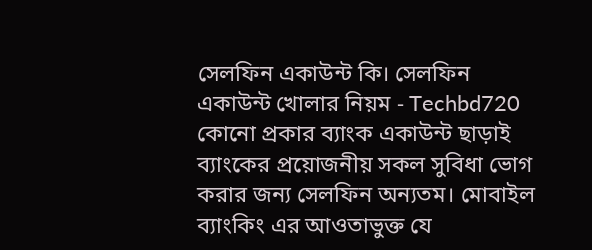সেলফিন একাউন্ট কি। সেলফিন একাউন্ট খোলার নিয়ম - Techbd720
কোনো প্রকার ব্যাংক একাউন্ট ছাড়াই ব্যাংকের প্রয়োজনীয় সকল সুবিধা ভোগ করার জন্য সেলফিন অন্যতম। মোবাইল ব্যাংকিং এর আওতাভুক্ত যে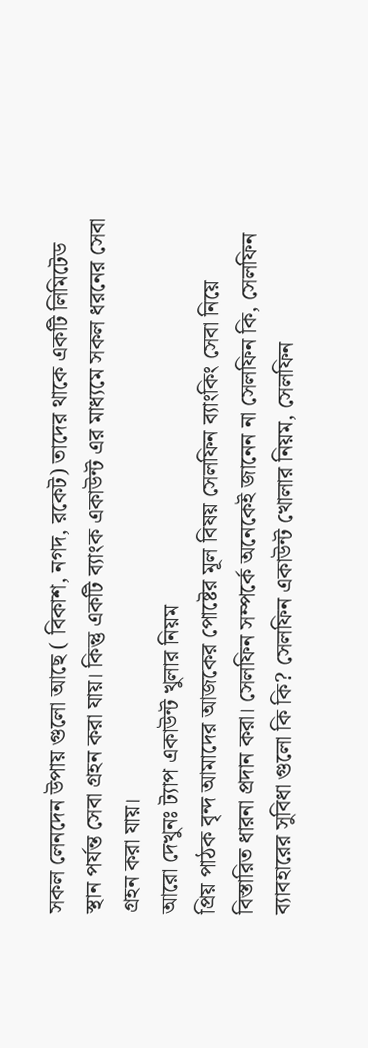সকল লেনদেন উপায় গুলো আছে ( বিকাশ, নগদ, রকেট) তাদের থাকে একটি লিমিটেড স্থান পর্যন্ত সেবা গ্রহন করা যায়। কিন্তু একটি ব্যাংক একাউন্ট এর মাধ্যমে সকল ধরনের সেবা গ্রহন করা যায়।
আরো দেখুনঃ ট্যাপ একাউন্ট খুলার নিয়ম
প্রিয় পাঠক বৃন্দ আমাদের আজকের পোষ্টের মূল বিষয় সেলফিন ব্যাংকিং সেবা নিয়ে বিস্তারিত ধারনা প্রদান করা। সেলফিন সম্পর্কে অনেকেই জানেন না সেলফিন কি, সেলফিন ব্যাবহারের সুবিধা গুলো কি কি? সেলফিন একাউন্ট খোলার নিয়ম, সেলফিন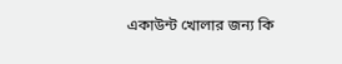একাউন্ট খোলার জন্য কি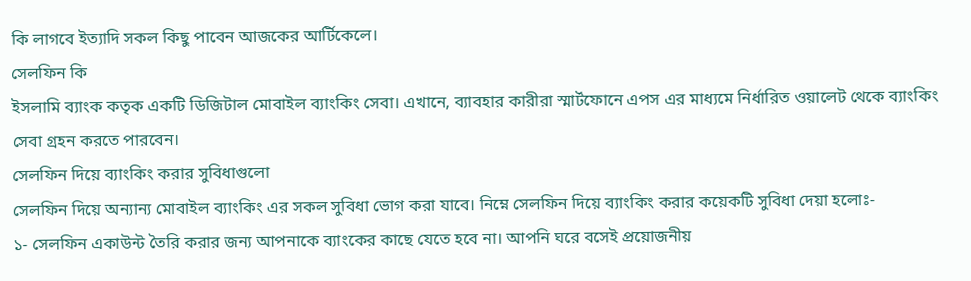কি লাগবে ইত্যাদি সকল কিছু পাবেন আজকের আর্টিকেলে।
সেলফিন কি
ইসলামি ব্যাংক কতৃক একটি ডিজিটাল মোবাইল ব্যাংকিং সেবা। এখানে, ব্যাবহার কারীরা স্মার্টফোনে এপস এর মাধ্যমে নির্ধারিত ওয়ালেট থেকে ব্যাংকিং সেবা গ্রহন করতে পারবেন।
সেলফিন দিয়ে ব্যাংকিং করার সুবিধাগুলো
সেলফিন দিয়ে অন্যান্য মোবাইল ব্যাংকিং এর সকল সুবিধা ভোগ করা যাবে। নিম্নে সেলফিন দিয়ে ব্যাংকিং করার কয়েকটি সুবিধা দেয়া হলোঃ-
১- সেলফিন একাউন্ট তৈরি করার জন্য আপনাকে ব্যাংকের কাছে যেতে হবে না। আপনি ঘরে বসেই প্রয়োজনীয়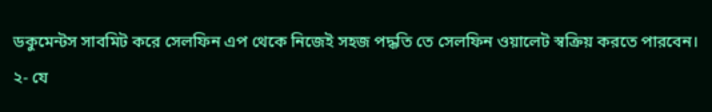ডকুমেন্টস সাবমিট করে সেলফিন এপ থেকে নিজেই সহজ পদ্ধতি তে সেলফিন ওয়ালেট স্বক্রিয় করতে পারবেন।
২- যে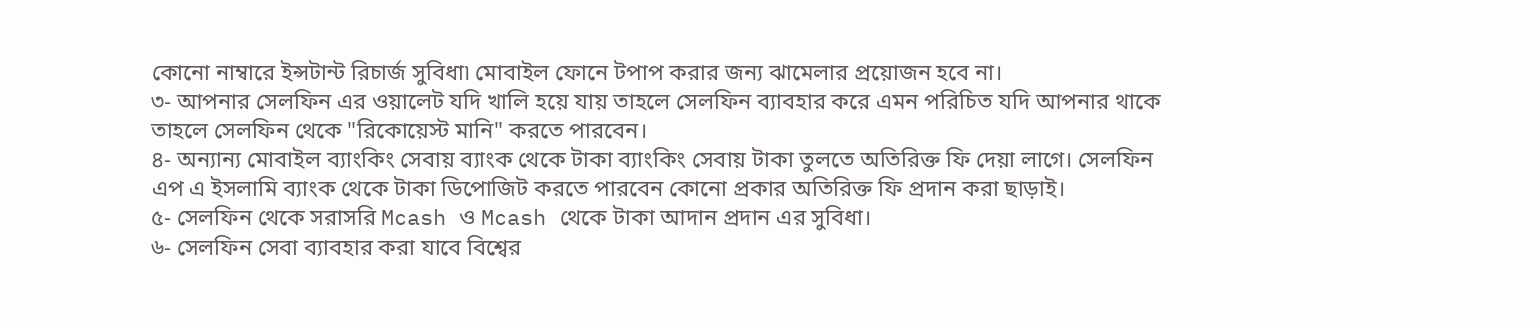কোনো নাম্বারে ইন্সটান্ট রিচার্জ সুবিধা৷ মোবাইল ফোনে টপাপ করার জন্য ঝামেলার প্রয়োজন হবে না।
৩- আপনার সেলফিন এর ওয়ালেট যদি খালি হয়ে যায় তাহলে সেলফিন ব্যাবহার করে এমন পরিচিত যদি আপনার থাকে তাহলে সেলফিন থেকে "রিকোয়েস্ট মানি" করতে পারবেন।
৪- অন্যান্য মোবাইল ব্যাংকিং সেবায় ব্যাংক থেকে টাকা ব্যাংকিং সেবায় টাকা তুলতে অতিরিক্ত ফি দেয়া লাগে। সেলফিন এপ এ ইসলামি ব্যাংক থেকে টাকা ডিপোজিট করতে পারবেন কোনো প্রকার অতিরিক্ত ফি প্রদান করা ছাড়াই।
৫- সেলফিন থেকে সরাসরি Mcash ও Mcash থেকে টাকা আদান প্রদান এর সুবিধা।
৬- সেলফিন সেবা ব্যাবহার করা যাবে বিশ্বের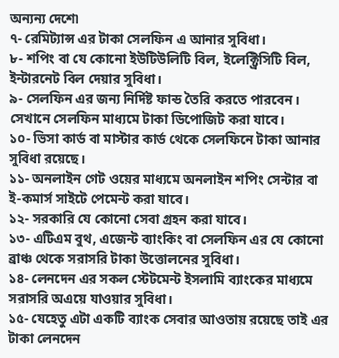অন্যন্য দেশে৷
৭- রেমিট্যান্স এর টাকা সেলফিন এ আনার সুবিধা।
৮- শপিং বা যে কোনো ইউটিউলিটি বিল, ইলেক্ট্রিসিটি বিল, ইন্টারনেট বিল দেয়ার সুবিধা।
৯- সেলফিন এর জন্য নির্দিষ্ট ফান্ড তৈরি করতে পারবেন। সেখানে সেলফিন মাধ্যমে টাকা ডিপোজিট করা যাবে।
১০- ভিসা কার্ড বা মাস্টার কার্ড থেকে সেলফিনে টাকা আনার সুবিধা রয়েছে।
১১- অনলাইন গেট ওয়ের মাধ্যমে অনলাইন শপিং সেন্টার বা ই-কমার্স সাইটে পেমেন্ট করা যাবে।
১২- সরকারি যে কোনো সেবা গ্রহন করা যাবে।
১৩- এটিএম বুথ, এজেন্ট ব্যাংকিং বা সেলফিন এর যে কোনো ব্রাঞ্চ থেকে সরাসরি টাকা উত্তোলনের সুবিধা।
১৪- লেনদেন এর সকল স্টেটমেন্ট ইসলামি ব্যাংকের মাধ্যমে সরাসরি অএয়ে যাওয়ার সুবিধা।
১৫- যেহেতু এটা একটি ব্যাংক সেবার আওতায় রয়েছে তাই এর টাকা লেনদেন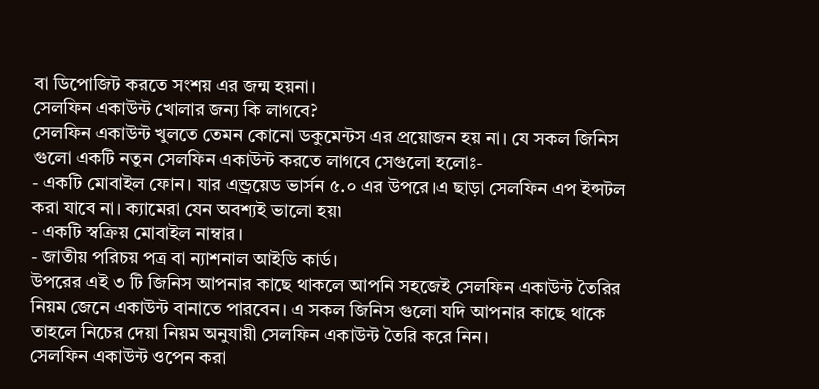বা ডিপোজিট করতে সংশয় এর জন্ম হয়না।
সেলফিন একাউন্ট খোলার জন্য কি লাগবে?
সেলফিন একাউন্ট খুলতে তেমন কোনো ডকুমেন্টস এর প্রয়োজন হয় না। যে সকল জিনিস গুলো একটি নতুন সেলফিন একাউন্ট করতে লাগবে সেগুলো হলোঃ-
- একটি মোবাইল ফোন। যার এন্ড্রয়েড ভার্সন ৫.০ এর উপরে।এ ছাড়া সেলফিন এপ ইন্সটল করা যাবে না। ক্যামেরা যেন অবশ্যই ভালো হয়৷
- একটি স্বক্রিয় মোবাইল নাম্বার।
- জাতীয় পরিচয় পত্র বা ন্যাশনাল আইডি কার্ড।
উপরের এই ৩ টি জিনিস আপনার কাছে থাকলে আপনি সহজেই সেলফিন একাউন্ট তৈরির নিয়ম জেনে একাউন্ট বানাতে পারবেন। এ সকল জিনিস গুলো যদি আপনার কাছে থাকে তাহলে নিচের দেয়া নিয়ম অনুযায়ী সেলফিন একাউন্ট তৈরি করে নিন।
সেলফিন একাউন্ট ওপেন করা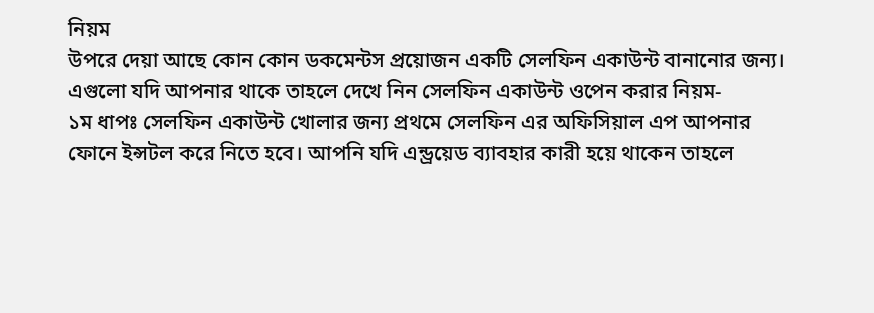নিয়ম
উপরে দেয়া আছে কোন কোন ডকমেন্টস প্রয়োজন একটি সেলফিন একাউন্ট বানানোর জন্য। এগুলো যদি আপনার থাকে তাহলে দেখে নিন সেলফিন একাউন্ট ওপেন করার নিয়ম-
১ম ধাপঃ সেলফিন একাউন্ট খোলার জন্য প্রথমে সেলফিন এর অফিসিয়াল এপ আপনার ফোনে ইন্সটল করে নিতে হবে। আপনি যদি এন্ড্রয়েড ব্যাবহার কারী হয়ে থাকেন তাহলে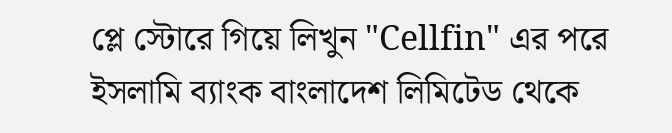প্লে স্টোরে গিয়ে লিখুন "Cellfin" এর পরে ইসলামি ব্যাংক বাংলাদেশ লিমিটেড থেকে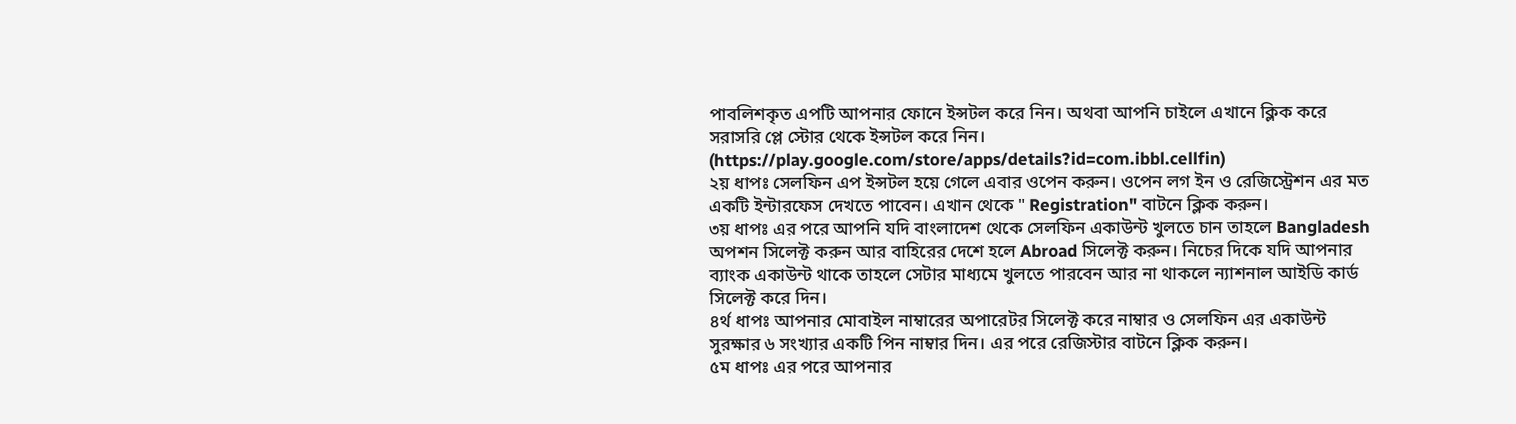পাবলিশকৃত এপটি আপনার ফোনে ইন্সটল করে নিন। অথবা আপনি চাইলে এখানে ক্লিক করে সরাসরি প্লে স্টোর থেকে ইন্সটল করে নিন। (https://play.google.com/store/apps/details?id=com.ibbl.cellfin)
২য় ধাপঃ সেলফিন এপ ইন্সটল হয়ে গেলে এবার ওপেন করুন। ওপেন লগ ইন ও রেজিস্ট্রেশন এর মত একটি ইন্টারফেস দেখতে পাবেন। এখান থেকে " Registration" বাটনে ক্লিক করুন।
৩য় ধাপঃ এর পরে আপনি যদি বাংলাদেশ থেকে সেলফিন একাউন্ট খুলতে চান তাহলে Bangladesh অপশন সিলেক্ট করুন আর বাহিরের দেশে হলে Abroad সিলেক্ট করুন। নিচের দিকে যদি আপনার ব্যাংক একাউন্ট থাকে তাহলে সেটার মাধ্যমে খুলতে পারবেন আর না থাকলে ন্যাশনাল আইডি কার্ড সিলেক্ট করে দিন।
৪র্থ ধাপঃ আপনার মোবাইল নাম্বারের অপারেটর সিলেক্ট করে নাম্বার ও সেলফিন এর একাউন্ট সুরক্ষার ৬ সংখ্যার একটি পিন নাম্বার দিন। এর পরে রেজিস্টার বাটনে ক্লিক করুন।
৫ম ধাপঃ এর পরে আপনার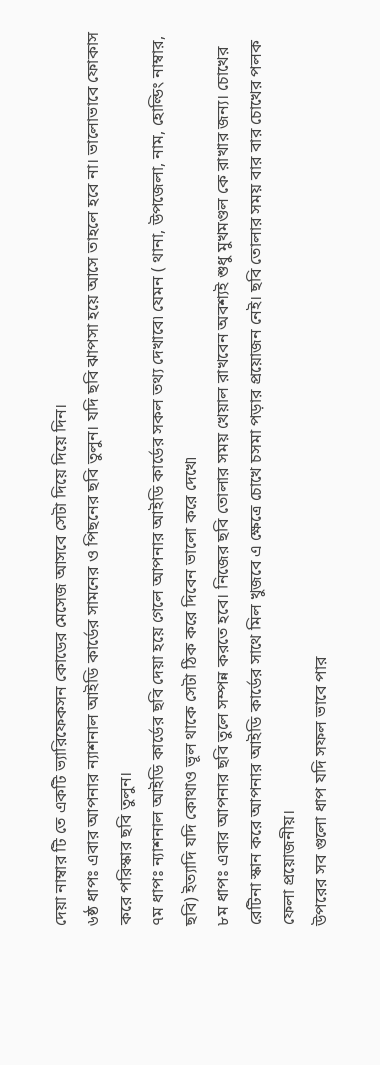দেয়া নাম্বার টি তে একটি ভ্যারিফেকসন কোডের মেসেজ আসবে সেটা দিয়ে দিয়ে দিন।
৬ষ্ঠ ধাপঃ এবার আপনার ন্যাশনাল আইডি কার্ডের সামনের ও পিছনের ছবি তুলুন। যদি ছবি ঝাপসা হয়ে আসে তাহলে হবে না। ভালোভাবে ফোকাস করে পরিস্কার ছবি তুলুন।
৭ম ধাপঃ ন্যাশনাল আইডি কার্ডের ছবি দেয়া হয়ে গেলে আপনার আইডি কার্ডের সকল তথ্য দেখাবে৷ যেমন ( থানা, উপজেলা, নাম, হোল্ডিং নাম্বার, ছবি) ইত্যাদি যদি কোথাও ভূল থাকে সেটা ঠিক করে দিবেন ভালো করে দেখে৷
৮ম ধাপঃ এবার আপনার ছবি তুলে সম্পন্ন করতে হবে। নিজের ছবি তোলার সময় খেয়াল রাখবেন অবশ্যই শুধু মুখমণ্ডল কে রাখার জন্য। চোখের রেটিনা স্কান করে আপনার আইডি কার্ডের সাথে মিল খুজবে এ ক্ষেত্রে চোখে চসমা পড়ার প্রয়োজন নেই। ছবি তোলার সময় বার বার চোখের পলক ফেলা প্রয়োজনীয়।
উপরের সব গুলো ধাপ যদি সফল ভাবে পার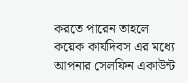করতে পারেন তাহলে কয়েক কার্যদিবস এর মধ্যে আপনার সেলফিন একাউন্ট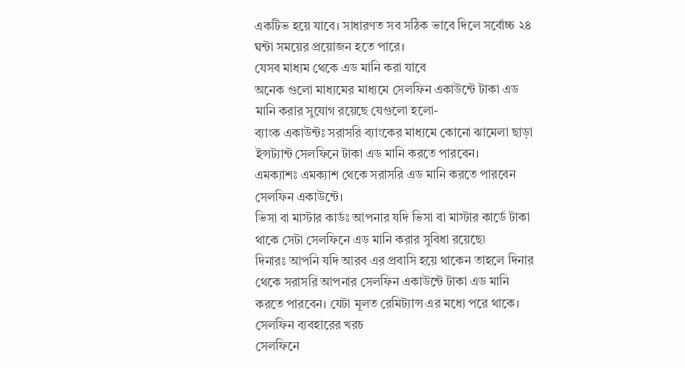একটিভ হয়ে যাবে। সাধারণত সব সঠিক ভাবে দিলে সর্বোচ্চ ২৪ ঘন্টা সময়ের প্রয়োজন হতে পারে।
যেসব মাধ্যম থেকে এড মানি করা যাবে
অনেক গুলো মাধ্যমের মাধ্যমে সেলফিন একাউন্টে টাকা এড মানি করার সুযোগ রয়েছে যেগুলো হলো-
ব্যাংক একাউন্টঃ সরাসরি ব্যাংকের মাধ্যমে কোনো ঝামেলা ছাড়া ইন্সট্যান্ট সেলফিনে টাকা এড মানি করতে পারবেন।
এমক্যাশঃ এমক্যাশ থেকে সরাসরি এড মানি করতে পারবেন সেলফিন একাউন্টে।
ভিসা বা মাস্টার কার্ডঃ আপনার যদি ভিসা বা মাস্টার কার্ডে টাকা থাকে সেটা সেলফিনে এড মানি করার সুবিধা রয়েছে৷
দিনারঃ আপনি যদি আরব এর প্রবাসি হয়ে থাকেন তাহলে দিনার থেকে সরাসরি আপনার সেলফিন একাউন্টে টাকা এড মানি করতে পারবেন। যেটা মূলত রেমিট্যান্স এর মধ্যে পরে থাকে।
সেলফিন ব্যবহারের খরচ
সেলফিনে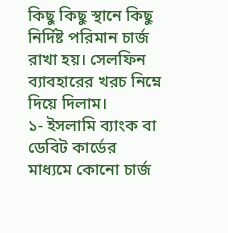কিছু কিছু স্থানে কিছু নির্দিষ্ট পরিমান চার্জ রাখা হয়। সেলফিন ব্যাবহারের খরচ নিম্নে দিয়ে দিলাম।
১- ইসলামি ব্যাংক বা ডেবিট কার্ডের মাধ্যমে কোনো চার্জ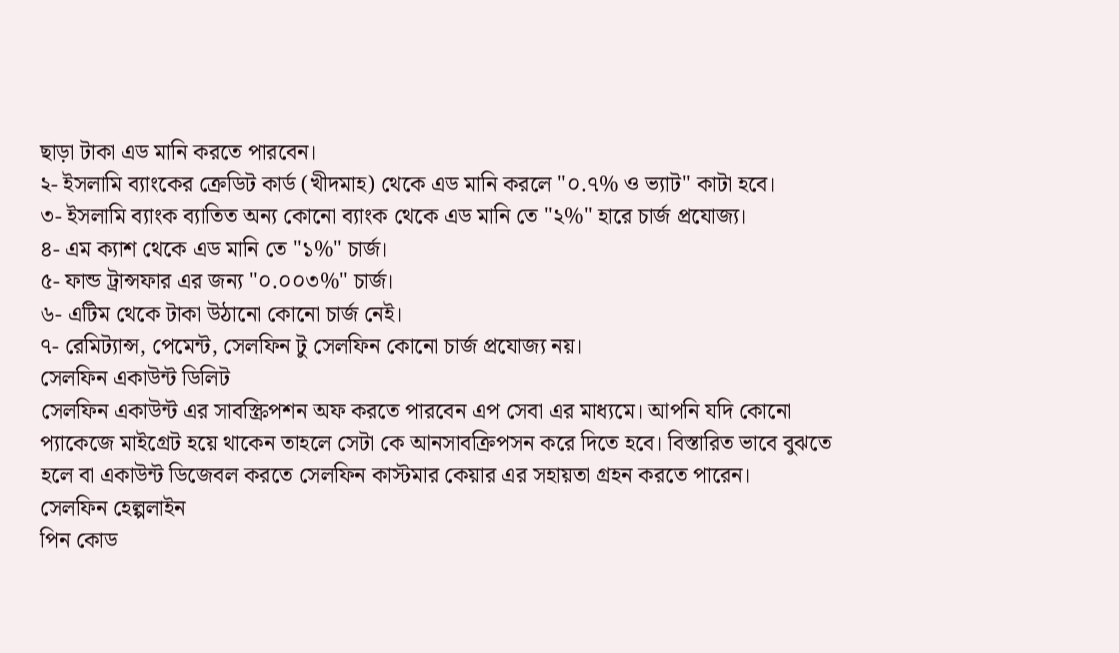ছাড়া টাকা এড মানি করতে পারবেন।
২- ইসলামি ব্যাংকের ক্রেডিট কার্ড (খীদমাহ) থেকে এড মানি করলে "০.৭% ও ভ্যাট" কাটা হবে।
৩- ইসলামি ব্যাংক ব্যাতিত অন্য কোনো ব্যাংক থেকে এড মানি তে "২%" হারে চার্জ প্রযোজ্য।
৪- এম ক্যাশ থেকে এড মানি তে "১%" চার্জ।
৫- ফান্ড ট্রান্সফার এর জন্য "০.০০৩%" চার্জ।
৬- এটিম থেকে টাকা উঠানো কোনো চার্জ নেই।
৭- রেমিট্যান্স, পেমেন্ট, সেলফিন টু সেলফিন কোনো চার্জ প্রযোজ্য নয়।
সেলফিন একাউন্ট ডিলিট
সেলফিন একাউন্ট এর সাবস্ক্রিপশন অফ করতে পারবেন এপ সেবা এর মাধ্যমে। আপনি যদি কোনো প্যাকেজে মাইগ্রেট হয়ে থাকেন তাহলে সেটা কে আনসাবক্রিপসন করে দিতে হবে। বিস্তারিত ভাবে বুঝতে হলে বা একাউন্ট ডিজেবল করতে সেলফিন কাস্টমার কেয়ার এর সহায়তা গ্রহন করতে পারেন।
সেলফিন হেল্পলাইন
পিন কোড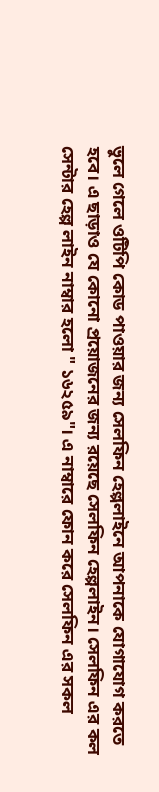ভুলে গেলে ওটিপি কোড পাওয়ার জন্য সেলফিন হেল্পলাইনে আপনাকে যোগাযোগ করতে হবে। এ ছাড়াও যে কোনো প্রয়োজনের জন্য রয়েছে সেলফিন হেল্পলাইন। সেলফিন এর কল সেন্টার হেল্প লাইন নাম্বার হলো " ১৬২৫৯"। এ নাম্বারে ফোন করে সেলফিন এর সকল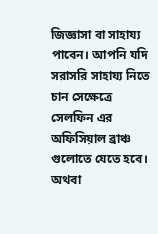জিজ্ঞাসা বা সাহায্য পাবেন। আপনি যদি সরাসরি সাহায্য নিতে চান সেক্ষেত্রে সেলফিন এর অফিসিয়াল ব্রাঞ্চ গুলোতে যেতে হবে। অথবা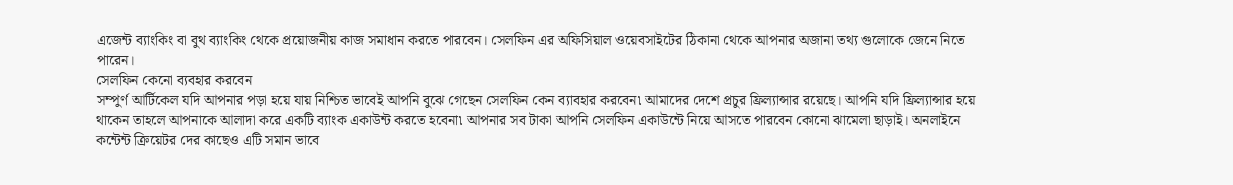এজেন্ট ব্যাংকিং বা বুথ ব্যাংকিং থেকে প্রয়োজনীয় কাজ সমাধান করতে পারবেন। সেলফিন এর অফিসিয়াল ওয়েবসাইটের ঠিকানা থেকে আপনার অজানা তথ্য গুলোকে জেনে নিতে পারেন।
সেলফিন কেনো ব্যবহার করবেন
সম্পুর্ণ আর্টিকেল যদি আপনার পড়া হয়ে যায় নিশ্চিত ভাবেই আপনি বুঝে গেছেন সেলফিন কেন ব্যাবহার করবেন৷ আমাদের দেশে প্রচুর ফ্রিল্যান্সার রয়েছে। আপনি যদি ফ্রিল্যান্সার হয়ে থাকেন তাহলে আপনাকে আলাদা করে একটি ব্যাংক একাউন্ট করতে হবেনা৷ আপনার সব টাকা আপনি সেলফিন একাউন্টে নিয়ে আসতে পারবেন কোনো ঝামেলা ছাড়াই। অনলাইনে কন্টেন্ট ক্রিয়েটর দের কাছেও এটি সমান ভাবে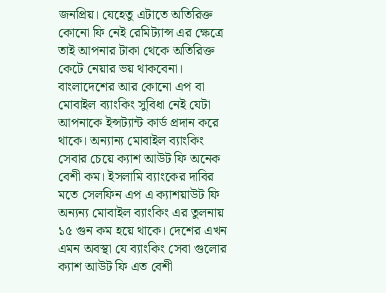জনপ্রিয়। যেহেতু এটাতে অতিরিক্ত কোনো ফি নেই রেমিট্যান্স এর ক্ষেত্রে তাই আপনার টাকা থেকে অতিরিক্ত কেটে নেয়ার ভয় থাকবেনা।
বাংলাদেশের আর কোনো এপ বা মোবাইল ব্যাংকিং সুবিধা নেই যেটা আপনাকে ইন্সট্যান্ট কার্ড প্রদান করে থাকে। অন্যান্য মোবাইল ব্যাংকিং সেবার চেয়ে ক্যাশ আউট ফি অনেক বেশী কম। ইসলামি ব্যাংকের দাবির মতে সেলফিন এপ এ ক্যাশয়াউট ফি অন্যন্য মোবাইল ব্যাংকিং এর তুলনায় ১৫ গুন কম হয়ে থাকে। দেশের এখন এমন অবস্থা যে ব্যাংকিং সেবা গুলোর ক্যাশ আউট ফি এত বেশী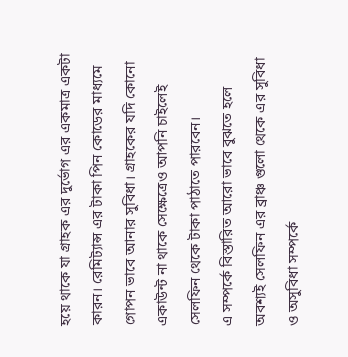হয়ে থাকে যা গ্রাহক এর দুর্ভোগ এর একমাত্র একটা কারন। রেমিট্যান্স এর টাকা পিন কোডের মাধ্যমে গোপন ভাবে আনার সুবিধা। গ্রাহকের যদি কোনো একাউন্ট না থাকে সেক্ষেত্রেও আপনি চাইলেই সেলফিন থেকে টাকা পাঠাতে পারবেন।
এ সম্পর্কে বিস্তারিত আরো ভাবে বুঝতে হলে অবশ্যই সেলফিন এর ব্রাঞ্চ গুলো থেকে এর সুবিধা ও অসুবিধা সম্পর্কে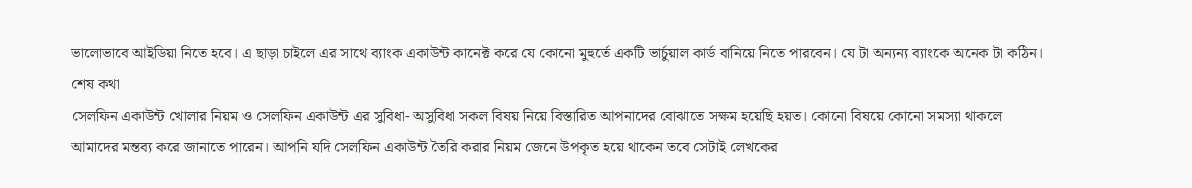ভালোভাবে আইডিয়া নিতে হবে। এ ছাড়া চাইলে এর সাথে ব্যাংক একাউন্ট কানেক্ট করে যে কোনো মুহুর্তে একটি ভার্চুয়াল কার্ড বানিয়ে নিতে পারবেন। যে টা অন্যন্য ব্যাংকে অনেক টা কঠিন।
শেষ কথা
সেলফিন একাউন্ট খোলার নিয়ম ও সেলফিন একাউন্ট এর সুবিধা- অসুবিধা সকল বিষয় নিয়ে বিস্তারিত আপনাদের বোঝাতে সক্ষম হয়েছি হয়ত। কোনো বিষয়ে কোনো সমস্যা থাকলে আমাদের মন্তব্য করে জানাতে পারেন। আপনি যদি সেলফিন একাউন্ট তৈরি করার নিয়ম জেনে উপকৃত হয়ে থাকেন তবে সেটাই লেখকের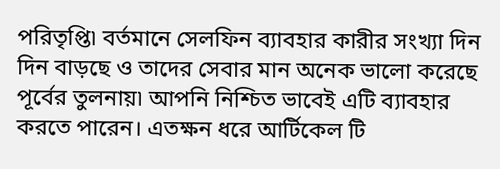পরিতৃপ্তি৷ বর্তমানে সেলফিন ব্যাবহার কারীর সংখ্যা দিন দিন বাড়ছে ও তাদের সেবার মান অনেক ভালো করেছে পূর্বের তুলনায়৷ আপনি নিশ্চিত ভাবেই এটি ব্যাবহার করতে পারেন। এতক্ষন ধরে আর্টিকেল টি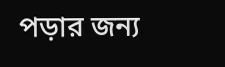পড়ার জন্য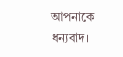আপনাকে ধন্যবাদ।